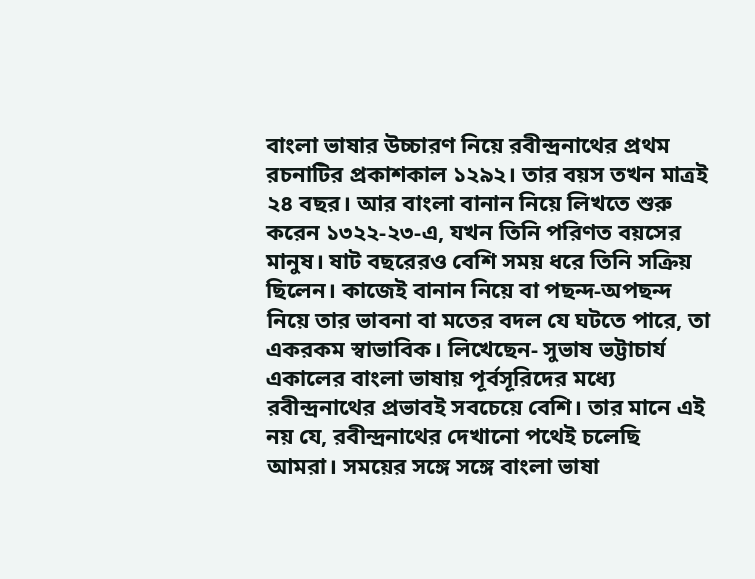বাংলা ভাষার উচ্চারণ নিয়ে রবীন্দ্রনাথের প্রথম রচনাটির প্রকাশকাল ১২৯২। তার বয়স তখন মাত্রই ২৪ বছর। আর বাংলা বানান নিয়ে লিখতে শুরু করেন ১৩২২-২৩-এ, যখন তিনি পরিণত বয়সের মানুষ। ষাট বছরেরও বেশি সময় ধরে তিনি সক্রিয় ছিলেন। কাজেই বানান নিয়ে বা পছন্দ-অপছন্দ নিয়ে তার ভাবনা বা মতের বদল যে ঘটতে পারে, তা একরকম স্বাভাবিক। লিখেছেন- সুভাষ ভট্টাচার্য
একালের বাংলা ভাষায় পূর্বসূরিদের মধ্যে রবীন্দ্রনাথের প্রভাবই সবচেয়ে বেশি। তার মানে এই নয় যে, রবীন্দ্রনাথের দেখানো পথেই চলেছি আমরা। সময়ের সঙ্গে সঙ্গে বাংলা ভাষা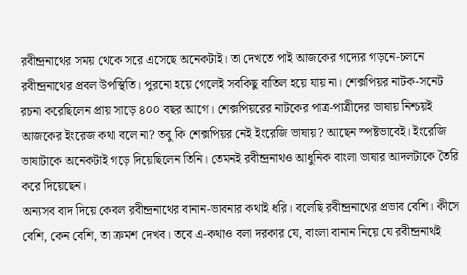রবীন্দ্রনাথের সময় থেকে সরে এসেছে অনেকটাই। তা দেখতে পাই আজকের গদ্যের গড়নে-চলনে রবীন্দ্রনাথের প্রবল উপস্থিতি। পুরনো হয়ে গেলেই সবকিছু বাতিল হয়ে যায় না। শেক্সপিয়র নাটক-সনেট রচনা করেছিলেন প্রায় সাড়ে ৪০০ বছর আগে। শেক্সপিয়রের নাটকের পাত্র-পাত্রীদের ভাষায় নিশ্চয়ই আজকের ইংরেজ কথা বলে না? তবু কি শেক্সপিয়র নেই ইংরেজি ভাষায়? আছেন স্পষ্টভাবেই। ইংরেজি ভাষাটাকে অনেকটাই গড়ে দিয়েছিলেন তিনি। তেমনই রবীন্দ্রনাথও আধুনিক বাংলা ভাষার আদলটাকে তৈরি করে দিয়েছেন।
অন্যসব বাদ দিয়ে কেবল রবীন্দ্রনাথের বানান-ভাবনার কথাই ধরি। বলেছি রবীন্দ্রনাথের প্রভাব বেশি। কীসে বেশি, কেন বেশি, তা ক্রমশ দেখব। তবে এ-কথাও বলা দরকার যে, বাংলা বানান নিয়ে যে রবীন্দ্রনাথই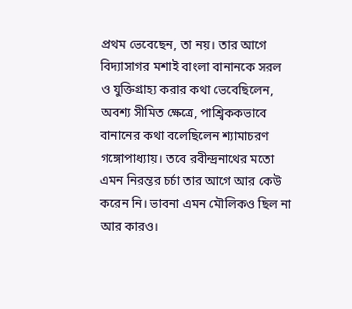প্রথম ভেবেছেন, তা নয়। তার আগে বিদ্যাসাগর মশাই বাংলা বানানকে সরল ও যুক্তিগ্রাহ্য করার কথা ভেবেছিলেন, অবশ্য সীমিত ক্ষেত্রে, পাশ্র্বিককভাবে বানানের কথা বলেছিলেন শ্যামাচরণ গঙ্গোপাধ্যায়। তবে রবীন্দ্রনাথের মতো এমন নিরন্তর চর্চা তার আগে আর কেউ করেন নি। ভাবনা এমন মৌলিকও ছিল না আর কারও।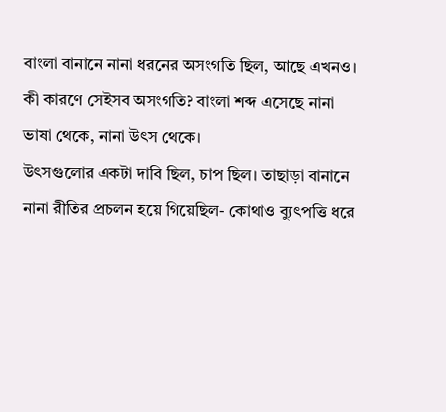বাংলা বানানে নানা ধরনের অসংগতি ছিল, আছে এখনও। কী কারণে সেইসব অসংগতি? বাংলা শব্দ এসেছে নানা ভাষা থেকে, নানা উৎস থেকে।
উৎসগুলোর একটা দাবি ছিল, চাপ ছিল। তাছাড়া বানানে নানা রীতির প্রচলন হয়ে গিয়েছিল- কোথাও ব্যুৎপত্তি ধরে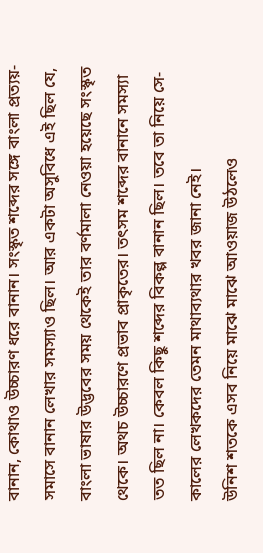বানান, কোথাও উচ্চারণ ধরে বানান। সংস্কৃত শব্দের সঙ্গে বাংলা প্রত্যয়-সমাসে বানান লেখার সমস্যাও ছিল। আর একটা অসুবিধে এই ছিল যে, বাংলা ভাষার উদ্ভবের সময় থেকেই তার বর্ণমালা নেওয়া হয়েছে সংস্কৃত থেকে। অথচ উচ্চারণে প্রভাব প্রাকৃতের। তৎসম শব্দের বানানে সমস্যা তত ছিল না। কেবল কিছু শব্দের বিকল্প বানান ছিল। তবে তা নিয়ে সে-কালের লেখকদের তেমন মাথাব্যথার খবর জানা নেই।
উনিশ শতকে এসব নিয়ে মাঝে মাঝে আওয়াজ উঠলেও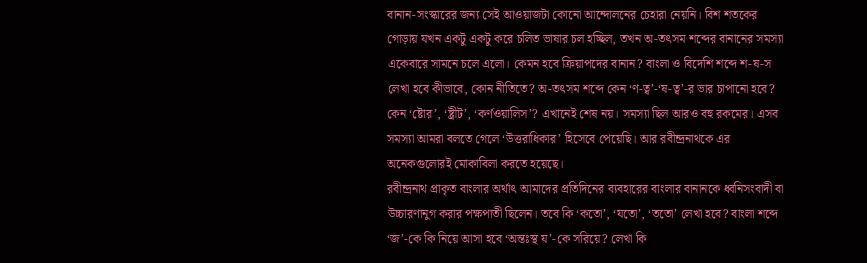বানান-সংস্কারের জন্য সেই আওয়াজটা কোনো আন্দোলনের চেহারা নেয়নি। বিশ শতকের গোড়ায় যখন একটু একটু করে চলিত ভাষার চল হচ্ছিল, তখন অ-তৎসম শব্দের বানানের সমস্যা একেবারে সামনে চলে এলো। কেমন হবে ক্রিয়াপদের বানান? বাংলা ও বিদেশি শব্দে শ-ষ-স লেখা হবে কীভাবে, কোন নীতিতে? অ-তৎসম শব্দে কেন ‘ণ-ত্ব’-‘ষ-ত্ব’-র ভার চাপানো হবে? কেন ‘ষ্টোর’, ‘ষ্ট্রীট’, ‘কর্ণওয়ালিস’? এখানেই শেষ নয়। সমস্যা ছিল আরও বহু রকমের। এসব সমস্যা আমরা বলতে গেলে ‘উত্তরাধিকার’ হিসেবে পেয়েছি। আর রবীন্দ্রনাথকে এর অনেকগুলোরই মোকাবিলা করতে হয়েছে।
রবীন্দ্রনাথ প্রাকৃত বাংলার অর্থাৎ আমাদের প্রতিদিনের ব্যবহারের বাংলার বানানকে ধ্বনিসংবাদী বা উচ্চারণানুগ করার পক্ষপাতী ছিলেন। তবে কি ‘কতো’, ‘যতো’, ‘ততো’ লেখা হবে? বাংলা শব্দে ‘জ’-কে কি নিয়ে আসা হবে ‘অন্তঃস্থ য’-কে সরিয়ে? লেখা কি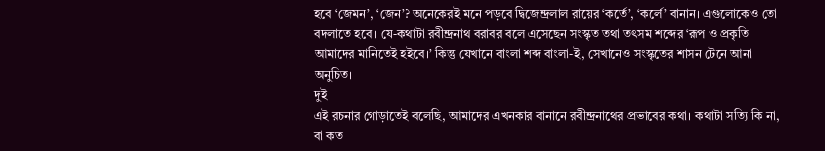হবে ‘জেমন’, ‘জেন’? অনেকেরই মনে পড়বে দ্বিজেন্দ্রলাল রায়ের ‘কর্তে’, ‘কর্লে’ বানান। এগুলোকেও তো বদলাতে হবে। যে-কথাটা রবীন্দ্রনাথ বরাবর বলে এসেছেন সংস্কৃত তথা তৎসম শব্দের ‘রূপ ও প্রকৃতি আমাদের মানিতেই হইবে।’ কিন্তু যেখানে বাংলা শব্দ বাংলা-ই, সেখানেও সংস্কৃতের শাসন টেনে আনা অনুচিত।
দুই
এই রচনার গোড়াতেই বলেছি, আমাদের এখনকার বানানে রবীন্দ্রনাথের প্রভাবের কথা। কথাটা সত্যি কি না, বা কত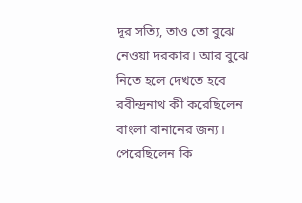দূর সত্যি, তাও তো বুঝে নেওয়া দরকার। আর বুঝে নিতে হলে দেখতে হবে রবীন্দ্রনাথ কী করেছিলেন বাংলা বানানের জন্য। পেরেছিলেন কি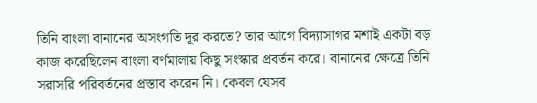তিনি বাংলা বানানের অসংগতি দূর করতে? তার আগে বিদ্যাসাগর মশাই একটা বড় কাজ করেছিলেন বাংলা বর্ণমালায় কিছু সংস্কার প্রবর্তন করে। বানানের ক্ষেত্রে তিনি সরাসরি পরিবর্তনের প্রস্তাব করেন নি। কেবল যেসব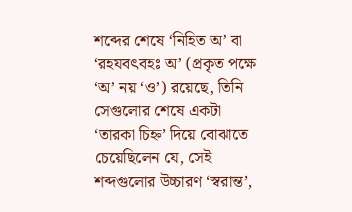শব্দের শেষে ‘নিহিত অ’ বা ‘রহযবৎবহঃ অ’ (প্রকৃত পক্ষে ‘অ’ নয় ‘ও’) রয়েছে, তিনি সেগুলোর শেষে একটা ‘তারকা চিহ্ন’ দিয়ে বোঝাতে চেয়েছিলেন যে, সেই শব্দগুলোর উচ্চারণ ‘স্বরান্ত’,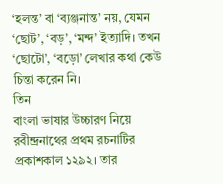‘হলন্ত’ বা ‘ব্যঞ্জনান্ত’ নয়, যেমন ‘ছোট’, ‘বড়’, ‘মন্দ’ ইত্যাদি। তখন ‘ছোটো’, ‘বড়ো’ লেখার কথা কেউ চিন্তা করেন নি।
তিন
বাংলা ভাষার উচ্চারণ নিয়ে রবীন্দ্রনাথের প্রথম রচনাটির প্রকাশকাল ১২৯২। তার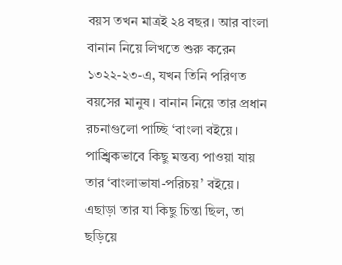বয়স তখন মাত্রই ২৪ বছর। আর বাংলা বানান নিয়ে লিখতে শুরু করেন ১৩২২-২৩-এ, যখন তিনি পরিণত বয়সের মানুষ। বানান নিয়ে তার প্রধান রচনাগুলো পাচ্ছি ‘বাংলা বইয়ে। পাশ্র্বিকভাবে কিছু মন্তব্য পাওয়া যায় তার ‘বাংলাভাষা-পরিচয়’ বইয়ে। এছাড়া তার যা কিছু চিন্তা ছিল, তা ছড়িয়ে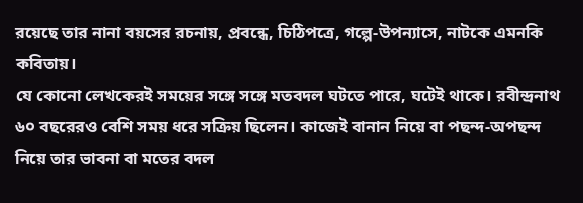রয়েছে তার নানা বয়সের রচনায়, প্রবন্ধে, চিঠিপত্রে, গল্পে-উপন্যাসে, নাটকে এমনকি কবিতায়।
যে কোনো লেখকেরই সময়ের সঙ্গে সঙ্গে মতবদল ঘটতে পারে, ঘটেই থাকে। রবীন্দ্রনাথ ৬০ বছরেরও বেশি সময় ধরে সক্রিয় ছিলেন। কাজেই বানান নিয়ে বা পছন্দ-অপছন্দ নিয়ে তার ভাবনা বা মতের বদল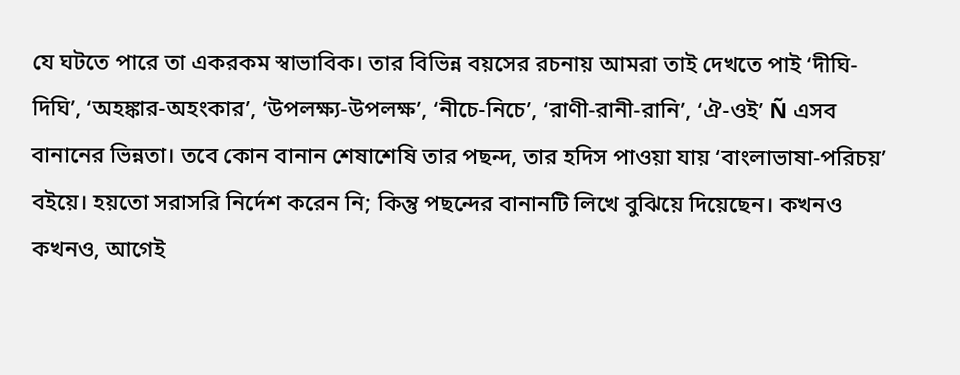যে ঘটতে পারে তা একরকম স্বাভাবিক। তার বিভিন্ন বয়সের রচনায় আমরা তাই দেখতে পাই ‘দীঘি-দিঘি’, ‘অহঙ্কার-অহংকার’, ‘উপলক্ষ্য-উপলক্ষ’, ‘নীচে-নিচে’, ‘রাণী-রানী-রানি’, ‘ঐ-ওই’ Ñ এসব বানানের ভিন্নতা। তবে কোন বানান শেষাশেষি তার পছন্দ, তার হদিস পাওয়া যায় ‘বাংলাভাষা-পরিচয়’ বইয়ে। হয়তো সরাসরি নির্দেশ করেন নি; কিন্তু পছন্দের বানানটি লিখে বুঝিয়ে দিয়েছেন। কখনও কখনও, আগেই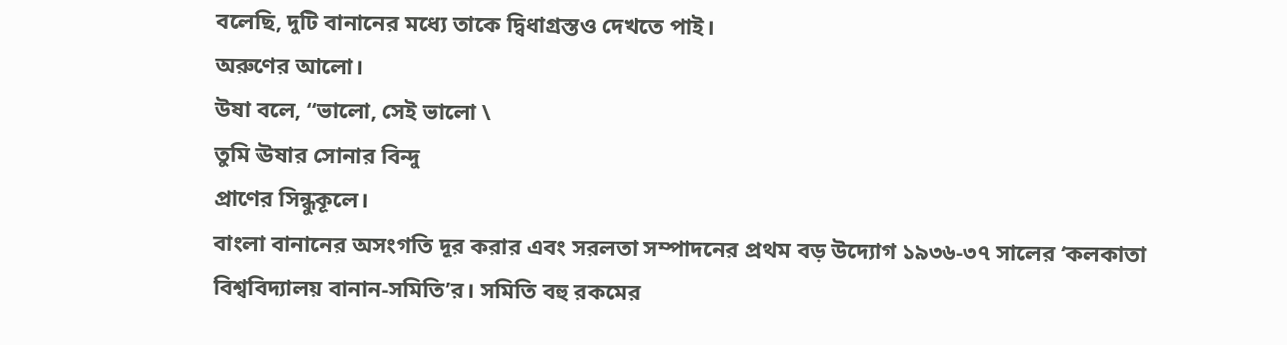বলেছি, দুটি বানানের মধ্যে তাকে দ্বিধাগ্রস্তও দেখতে পাই।
অরুণের আলো।
উষা বলে, “ভালো, সেই ভালো \
তুমি ঊষার সোনার বিন্দু
প্রাণের সিন্ধুকূলে।
বাংলা বানানের অসংগতি দূর করার এবং সরলতা সম্পাদনের প্রথম বড় উদ্যোগ ১৯৩৬-৩৭ সালের ‘কলকাতা বিশ্ববিদ্যালয় বানান-সমিতি’র। সমিতি বহু রকমের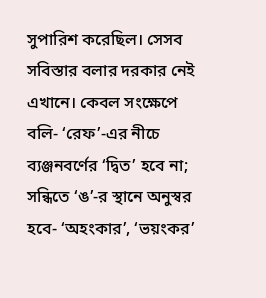সুপারিশ করেছিল। সেসব সবিস্তার বলার দরকার নেই এখানে। কেবল সংক্ষেপে বলি- ‘রেফ’-এর নীচে ব্যঞ্জনবর্ণের ‘দ্বিত’ হবে না; সন্ধিতে ‘ঙ’-র স্থানে অনুস্বর হবে- ‘অহংকার’, ‘ভয়ংকর’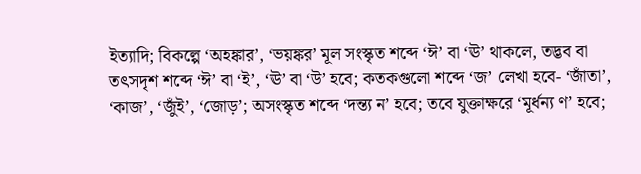ইত্যাদি; বিকল্পে ‘অহঙ্কার’, ‘ভয়ঙ্কর’ মূল সংস্কৃত শব্দে ‘ঈ’ বা ‘ঊ’ থাকলে, তদ্ভব বা তৎসদৃশ শব্দে ‘ঈ’ বা ‘ই’, ‘ঊ’ বা ‘উ’ হবে; কতকগুলো শব্দে ‘জ’ লেখা হবে- ‘জাঁতা’, ‘কাজ’, ‘জুঁই’, ‘জোড়’; অসংস্কৃত শব্দে ‘দন্ত্য ন’ হবে; তবে যুক্তাক্ষরে ‘মূর্ধন্য ণ’ হবে;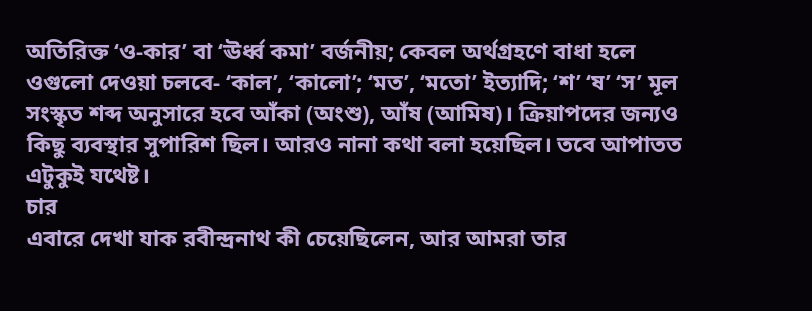অতিরিক্ত ‘ও-কার’ বা ‘ঊর্ধ্ব কমা’ বর্জনীয়; কেবল অর্থগ্রহণে বাধা হলে ওগুলো দেওয়া চলবে- ‘কাল’, ‘কালো’; ‘মত’, ‘মতো’ ইত্যাদি; ‘শ’ ‘ষ’ ‘স’ মূল সংস্কৃত শব্দ অনুসারে হবে আঁকা (অংশু), আঁষ (আমিষ)। ক্রিয়াপদের জন্যও কিছু ব্যবস্থার সুপারিশ ছিল। আরও নানা কথা বলা হয়েছিল। তবে আপাতত এটুকুই যথেষ্ট।
চার
এবারে দেখা যাক রবীন্দ্রনাথ কী চেয়েছিলেন, আর আমরা তার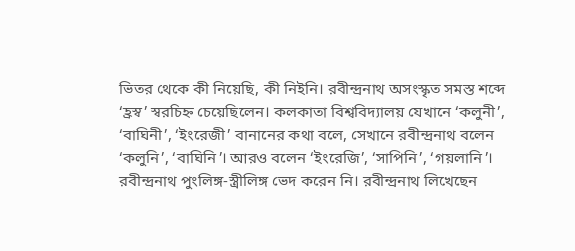ভিতর থেকে কী নিয়েছি, কী নিইনি। রবীন্দ্রনাথ অসংস্কৃত সমস্ত শব্দে ‘হ্রস্ব’ স্বরচিহ্ন চেয়েছিলেন। কলকাতা বিশ্ববিদ্যালয় যেখানে ‘কলুনী’, ‘বাঘিনী’, ‘ইংরেজী’ বানানের কথা বলে, সেখানে রবীন্দ্রনাথ বলেন ‘কলুনি’, ‘বাঘিনি’। আরও বলেন ‘ইংরেজি’, ‘সাপিনি’, ‘গয়লানি’। রবীন্দ্রনাথ পুংলিঙ্গ-স্ত্রীলিঙ্গ ভেদ করেন নি। রবীন্দ্রনাথ লিখেছেন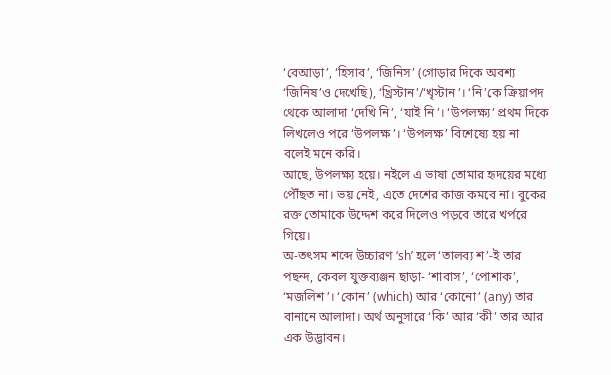‘বেআড়া’, ‘হিসাব’, ‘জিনিস’ (গোড়ার দিকে অবশ্য ‘জিনিষ’ও দেখেছি), ‘খ্রিস্টান’/‘খৃস্টান’। ‘নি’কে ক্রিয়াপদ থেকে আলাদা ‘দেখি নি’, ‘যাই নি’। ‘উপলক্ষ্য’ প্রথম দিকে লিখলেও পরে ‘উপলক্ষ’। ‘উপলক্ষ’ বিশেষ্যে হয় না বলেই মনে করি।
আছে, উপলক্ষ্য হয়ে। নইলে এ ভাষা তোমার হৃদয়ের মধ্যে পৌঁছত না। ভয় নেই, এতে দেশের কাজ কমবে না। বুকের রক্ত তোমাকে উদ্দেশ করে দিলেও পড়বে তারে খর্পরে গিয়ে।
অ-তৎসম শব্দে উচ্চারণ ‘sh’ হলে ‘তালব্য শ’-ই তার পছন্দ, কেবল যুক্তব্যঞ্জন ছাড়া- ‘শাবাস’, ‘পোশাক’, ‘মজলিশ’। ‘কোন’ (which) আর ‘কোনো’ (any) তার বানানে আলাদা। অর্থ অনুসারে ‘কি’ আর ‘কী’ তার আর এক উদ্ভাবন।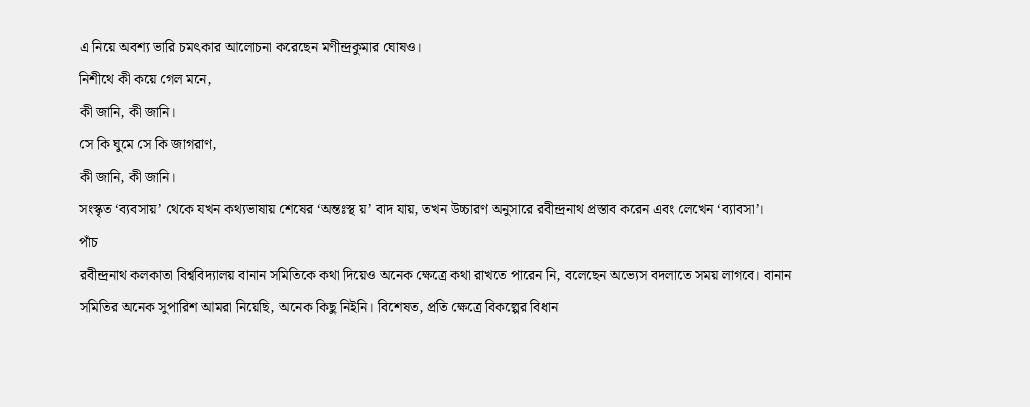এ নিয়ে অবশ্য ভারি চমৎকার আলোচনা করেছেন মণীন্দ্রকুমার ঘোষও।
নিশীথে কী কয়ে গেল মনে,
কী জানি, কী জানি।
সে কি ঘুমে সে কি জাগরাণ,
কী জানি, কী জানি।
সংস্কৃত ‘ব্যবসায়’ থেকে যখন কথ্যভাষায় শেষের ‘অন্তঃস্থ য়’ বাদ যায়, তখন উচ্চারণ অনুসারে রবীন্দ্রনাথ প্রস্তাব করেন এবং লেখেন ‘ব্যাবসা’।
পাঁচ
রবীন্দ্রনাথ কলকাতা বিশ্ববিদ্যালয় বানান সমিতিকে কথা দিয়েও অনেক ক্ষেত্রে কথা রাখতে পারেন নি, বলেছেন অভ্যেস বদলাতে সময় লাগবে। বানান সমিতির অনেক সুপারিশ আমরা নিয়েছি, অনেক কিছু নিইনি। বিশেষত, প্রতি ক্ষেত্রে বিকল্পের বিধান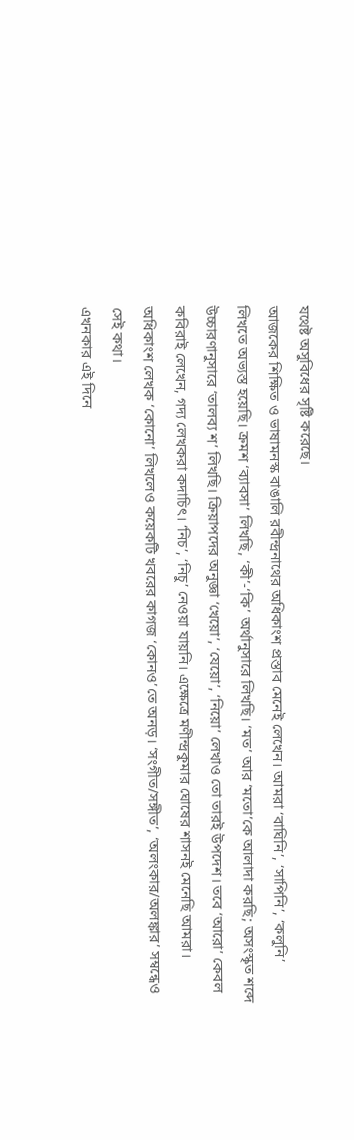যথেষ্ট অসুবিধের সৃষ্টি করেছে।
আজকের শিক্ষিত ও ভাষামনস্ক বাঙালি রবীন্দ্রনাথের অধিকাংশ প্রস্তাব মেনেই লেখেন। আমরা ‘বাঘিনি’, ‘সাপিনি’, ‘কলুনি’ লিখতে অভ্যস্ত হয়েছি। ক্রমশ ‘ব্যাবসা’ লিখছি, ‘কী’-‘কি’ অর্থানুসারে লিখছি। ‘মত’ আর ‘মতো’কে আলাদা করছি; অসংস্কৃত শব্দে উচ্চারণানুসারে ‘তালব্য শ’ লিখছি। ক্রিয়াপদের অনুজ্ঞা ‘খেয়ো’, ‘যেয়ো’, ‘নিয়ো’ লেখাও তো তারই উপদেশ। তবে ‘আরো’ কেবল কবিরাই লেখেন, গদ্য লেখকরা কদাচিৎ। ‘নিচ’, ‘নিচু’ নেওয়া যায়নি। এক্ষেত্রে মণীন্দ্রকুমার ঘোষের শাসনই মেনেছি আমরা।
অধিকাংশ লেখক ‘কোনো’ লিখলেও কয়েকটি খবরের কাগজ ‘কোনও’তে অনড়। ‘সংগীত/সঙ্গীত’, ‘অলংকার/অলঙ্কার’ সম্বন্ধেও সেই কথা।
এখনকার এই দিনে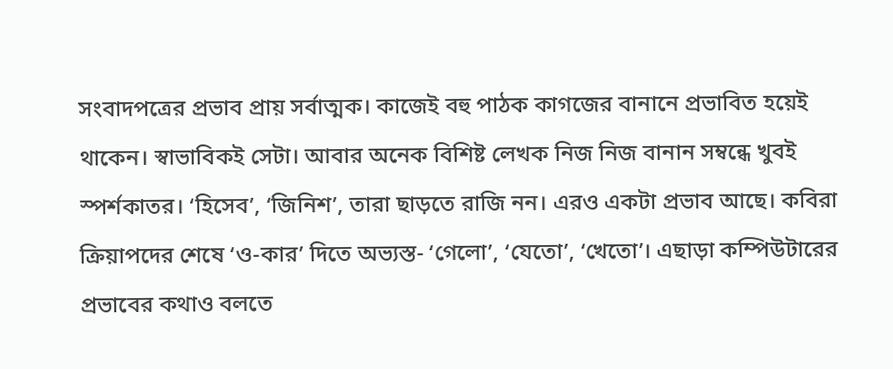সংবাদপত্রের প্রভাব প্রায় সর্বাত্মক। কাজেই বহু পাঠক কাগজের বানানে প্রভাবিত হয়েই থাকেন। স্বাভাবিকই সেটা। আবার অনেক বিশিষ্ট লেখক নিজ নিজ বানান সম্বন্ধে খুবই স্পর্শকাতর। ‘হিসেব’, ‘জিনিশ’, তারা ছাড়তে রাজি নন। এরও একটা প্রভাব আছে। কবিরা ক্রিয়াপদের শেষে ‘ও-কার’ দিতে অভ্যস্ত- ‘গেলো’, ‘যেতো’, ‘খেতো’। এছাড়া কম্পিউটারের প্রভাবের কথাও বলতে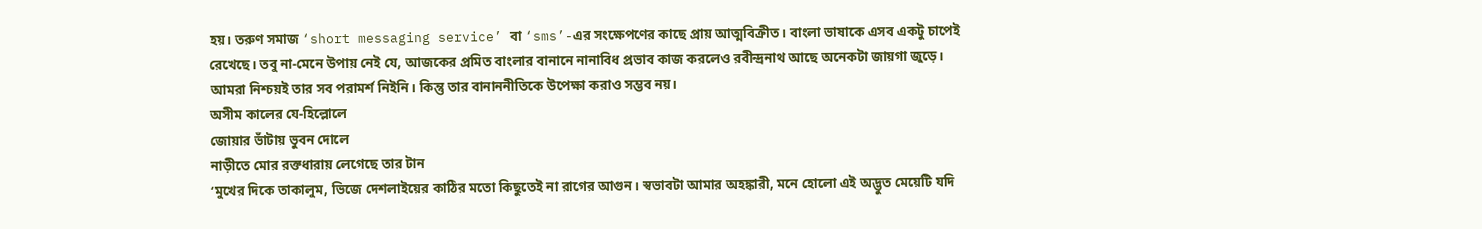হয়। তরুণ সমাজ ‘short messaging service’ বা ‘sms’-এর সংক্ষেপণের কাছে প্রায় আত্মবিক্রীত। বাংলা ভাষাকে এসব একটু চাপেই রেখেছে। তবু না-মেনে উপায় নেই যে, আজকের প্রমিত বাংলার বানানে নানাবিধ প্রভাব কাজ করলেও রবীন্দ্রনাথ আছে অনেকটা জায়গা জুড়ে। আমরা নিশ্চয়ই তার সব পরামর্শ নিইনি। কিন্তু তার বানাননীতিকে উপেক্ষা করাও সম্ভব নয়।
অসীম কালের যে-হিল্লোলে
জোয়ার ভাঁটায় ভুবন দোলে
নাড়ীতে মোর রক্তধারায় লেগেছে তার টান
‘মুখের দিকে তাকালুম, ভিজে দেশলাইয়ের কাঠির মতো কিছুতেই না রাগের আগুন। স্বভাবটা আমার অহঙ্কারী, মনে হোলো এই অদ্ভুত মেয়েটি যদি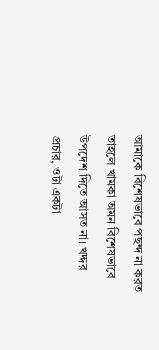আমাকে বিশেষভাবে পছন্দ না করত তাহলে খামকা অমন বিশেষভাবে উপদেশ দিতে আসত না। খদ্দর প্রচার, ওটা একটা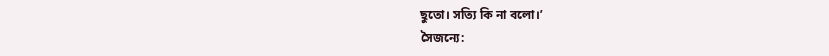ছুতো। সত্যি কি না বলো।’
সৈজন্যে: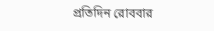প্রতিদিন রোববার